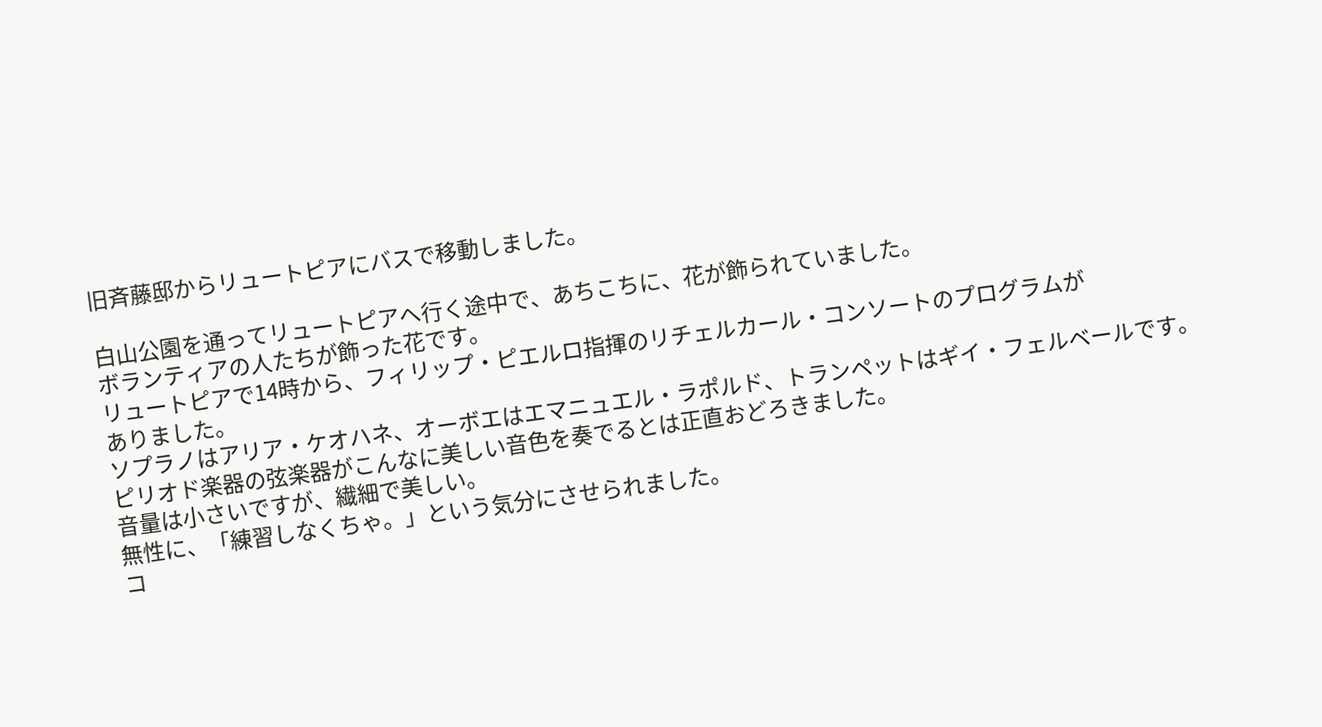旧斉藤邸からリュートピアにバスで移動しました。

白山公園を通ってリュートピアへ行く途中で、あちこちに、花が飾られていました。
ボランティアの人たちが飾った花です。
リュートピアで14時から、フィリップ・ピエルロ指揮のリチェルカール・コンソートのプログラムが
ありました。
ソプラノはアリア・ケオハネ、オーボエはエマニュエル・ラポルド、トランペットはギイ・フェルベールです。
ピリオド楽器の弦楽器がこんなに美しい音色を奏でるとは正直おどろきました。
音量は小さいですが、繊細で美しい。
無性に、「練習しなくちゃ。」という気分にさせられました。
コ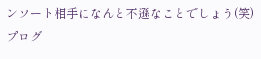ンソート相手になんと不遜なことでしょう(笑)
プログ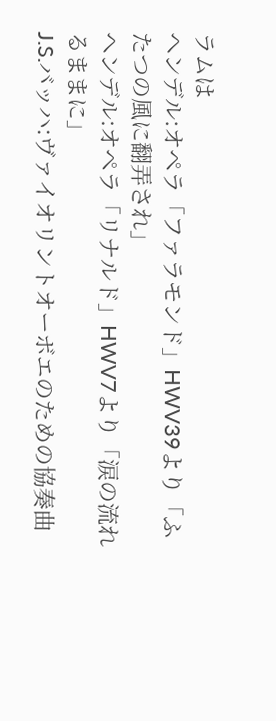ラムは
ヘンデル:オペラ「ファラモンド」HWV39より「ふたつの風に翻弄され」
ヘンデル:オペラ「リナルド」HWV7より「涙の流れるままに」
J.S.バッハ:ヴァイオリントオーボエのための協奏曲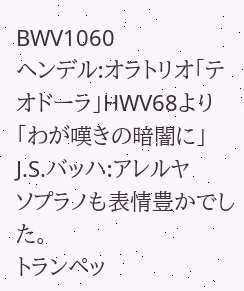BWV1060
ヘンデル:オラトリオ「テオドーラ」HWV68より「わが嘆きの暗闇に」
J.S.バッハ:アレルヤ
ソプラノも表情豊かでした。
トランペッ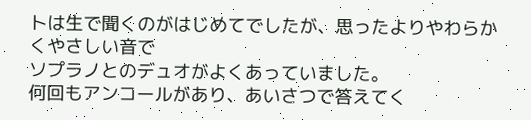トは生で聞くのがはじめてでしたが、思ったよりやわらかくやさしい音で
ソプラノとのデュオがよくあっていました。
何回もアンコールがあり、あいさつで答えてく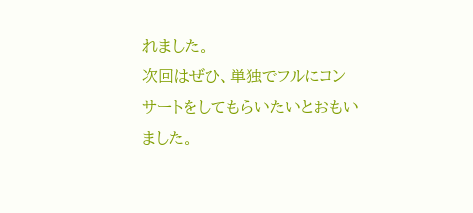れました。
次回はぜひ、単独でフルにコンサートをしてもらいたいとおもいました。